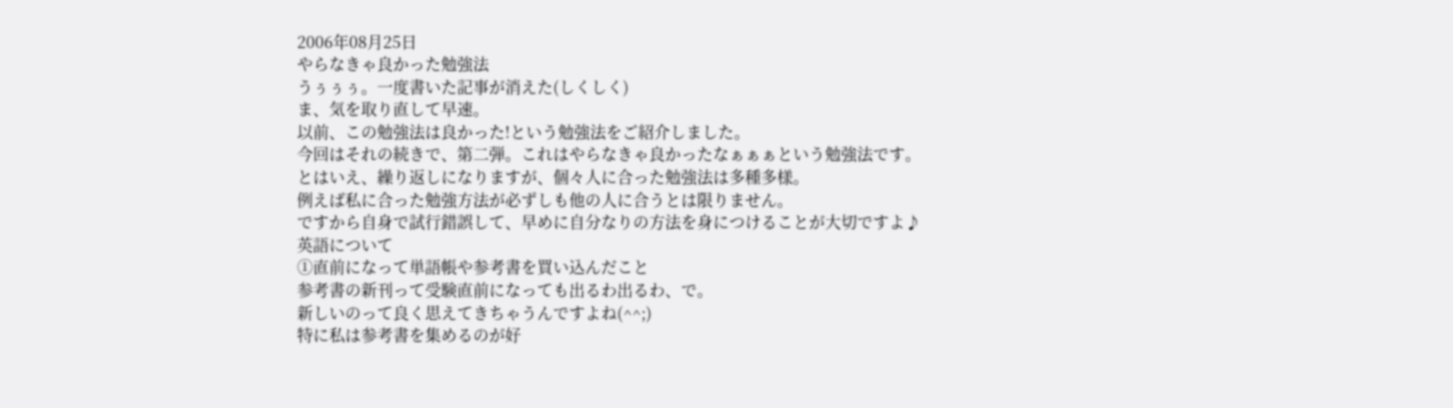2006年08月25日
やらなきゃ良かった勉強法
うぅぅぅ。一度書いた記事が消えた(しくしく)
ま、気を取り直して早速。
以前、この勉強法は良かった!という勉強法をご紹介しました。
今回はそれの続きで、第二弾。これはやらなきゃ良かったなぁぁぁという勉強法です。
とはいえ、繰り返しになりますが、個々人に合った勉強法は多種多様。
例えば私に合った勉強方法が必ずしも他の人に合うとは限りません。
ですから自身で試行錯誤して、早めに自分なりの方法を身につけることが大切ですよ♪
英語について
①直前になって単語帳や参考書を買い込んだこと
参考書の新刊って受験直前になっても出るわ出るわ、で。
新しいのって良く思えてきちゃうんですよね(^^;)
特に私は参考書を集めるのが好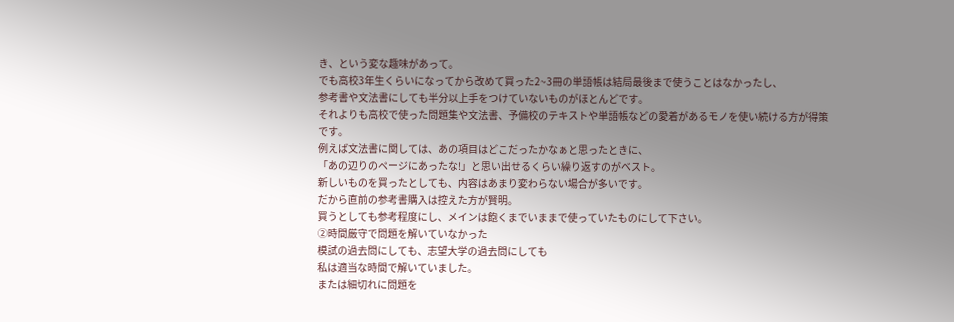き、という変な趣味があって。
でも高校3年生くらいになってから改めて買った2~3冊の単語帳は結局最後まで使うことはなかったし、
参考書や文法書にしても半分以上手をつけていないものがほとんどです。
それよりも高校で使った問題集や文法書、予備校のテキストや単語帳などの愛着があるモノを使い続ける方が得策です。
例えば文法書に関しては、あの項目はどこだったかなぁと思ったときに、
「あの辺りのページにあったな!」と思い出せるくらい繰り返すのがベスト。
新しいものを買ったとしても、内容はあまり変わらない場合が多いです。
だから直前の参考書購入は控えた方が賢明。
買うとしても参考程度にし、メインは飽くまでいままで使っていたものにして下さい。
②時間厳守で問題を解いていなかった
模試の過去問にしても、志望大学の過去問にしても
私は適当な時間で解いていました。
または細切れに問題を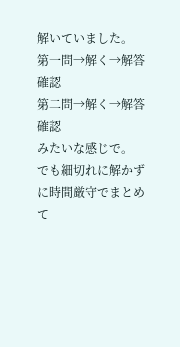解いていました。
第一問→解く→解答確認
第二問→解く→解答確認
みたいな感じで。
でも細切れに解かずに時間厳守でまとめて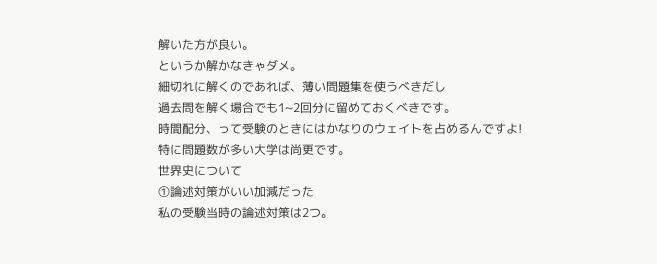解いた方が良い。
というか解かなきゃダメ。
細切れに解くのであれば、薄い問題集を使うべきだし
過去問を解く場合でも1~2回分に留めておくべきです。
時間配分、って受験のときにはかなりのウェイトを占めるんですよ!
特に問題数が多い大学は尚更です。
世界史について
①論述対策がいい加減だった
私の受験当時の論述対策は2つ。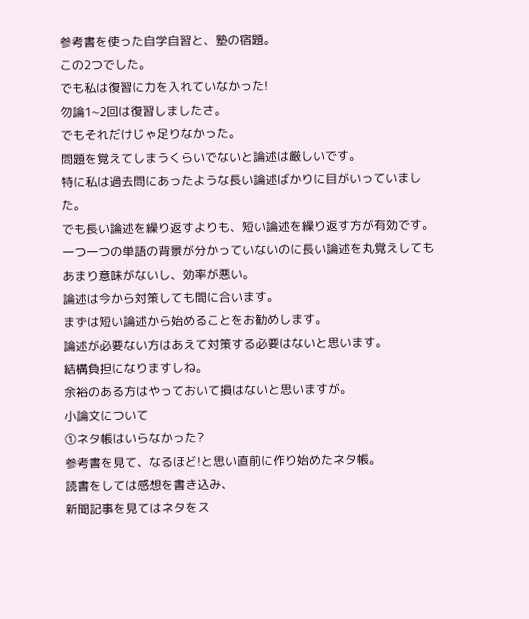参考書を使った自学自習と、塾の宿題。
この2つでした。
でも私は復習に力を入れていなかった!
勿論1~2回は復習しましたさ。
でもそれだけじゃ足りなかった。
問題を覚えてしまうくらいでないと論述は厳しいです。
特に私は過去問にあったような長い論述ばかりに目がいっていました。
でも長い論述を繰り返すよりも、短い論述を繰り返す方が有効です。
一つ一つの単語の背景が分かっていないのに長い論述を丸覚えしてもあまり意味がないし、効率が悪い。
論述は今から対策しても間に合います。
まずは短い論述から始めることをお勧めします。
論述が必要ない方はあえて対策する必要はないと思います。
結構負担になりますしね。
余裕のある方はやっておいて損はないと思いますが。
小論文について
①ネタ帳はいらなかった?
参考書を見て、なるほど!と思い直前に作り始めたネタ帳。
読書をしては感想を書き込み、
新聞記事を見てはネタをス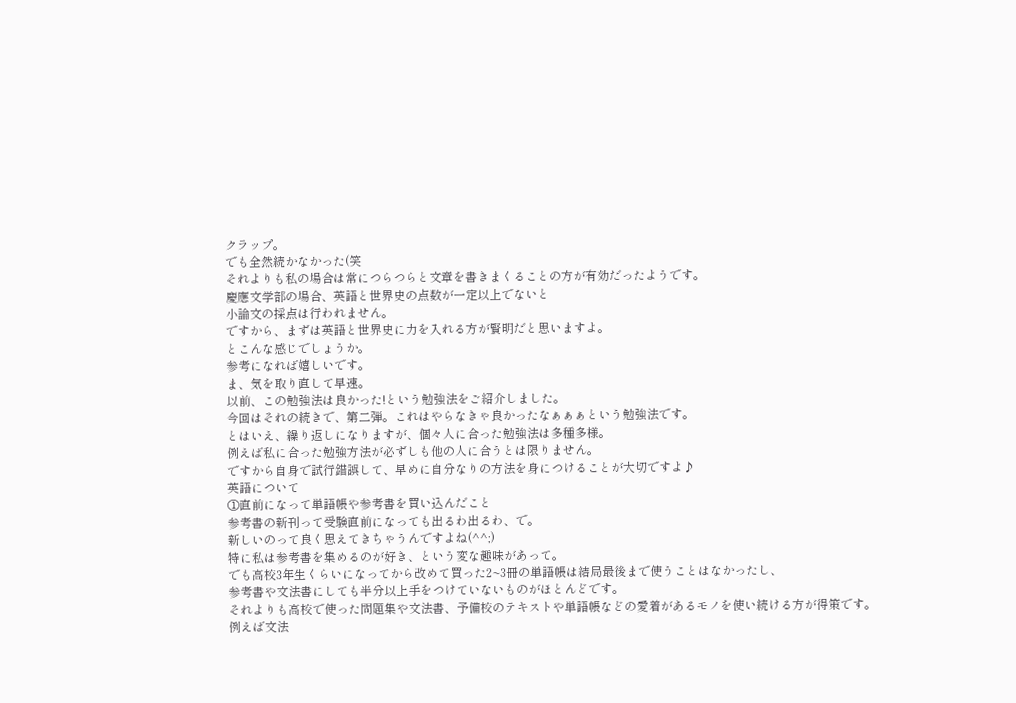クラップ。
でも全然続かなかった(笑
それよりも私の場合は常につらつらと文章を書きまくることの方が有効だったようです。
慶應文学部の場合、英語と世界史の点数が一定以上でないと
小論文の採点は行われません。
ですから、まずは英語と世界史に力を入れる方が賢明だと思いますよ。
とこんな感じでしょうか。
参考になれば嬉しいです。
ま、気を取り直して早速。
以前、この勉強法は良かった!という勉強法をご紹介しました。
今回はそれの続きで、第二弾。これはやらなきゃ良かったなぁぁぁという勉強法です。
とはいえ、繰り返しになりますが、個々人に合った勉強法は多種多様。
例えば私に合った勉強方法が必ずしも他の人に合うとは限りません。
ですから自身で試行錯誤して、早めに自分なりの方法を身につけることが大切ですよ♪
英語について
①直前になって単語帳や参考書を買い込んだこと
参考書の新刊って受験直前になっても出るわ出るわ、で。
新しいのって良く思えてきちゃうんですよね(^^;)
特に私は参考書を集めるのが好き、という変な趣味があって。
でも高校3年生くらいになってから改めて買った2~3冊の単語帳は結局最後まで使うことはなかったし、
参考書や文法書にしても半分以上手をつけていないものがほとんどです。
それよりも高校で使った問題集や文法書、予備校のテキストや単語帳などの愛着があるモノを使い続ける方が得策です。
例えば文法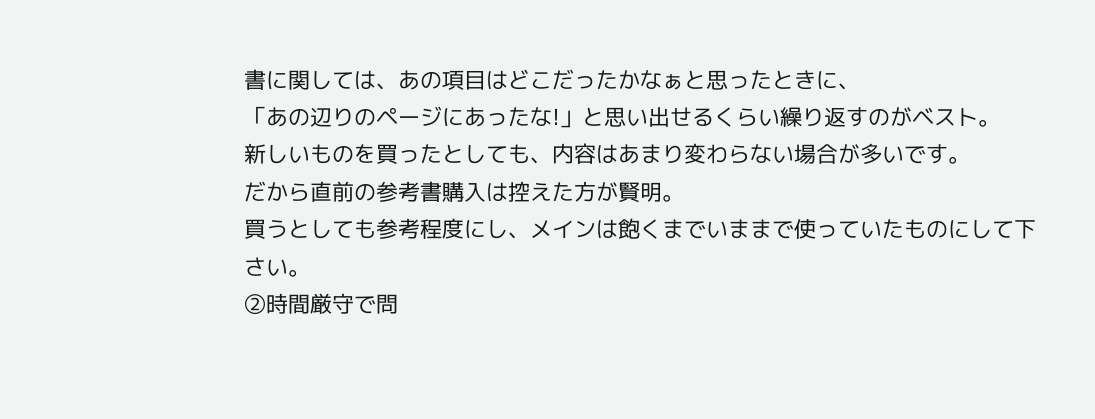書に関しては、あの項目はどこだったかなぁと思ったときに、
「あの辺りのページにあったな!」と思い出せるくらい繰り返すのがベスト。
新しいものを買ったとしても、内容はあまり変わらない場合が多いです。
だから直前の参考書購入は控えた方が賢明。
買うとしても参考程度にし、メインは飽くまでいままで使っていたものにして下さい。
②時間厳守で問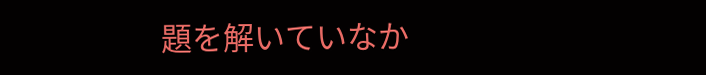題を解いていなか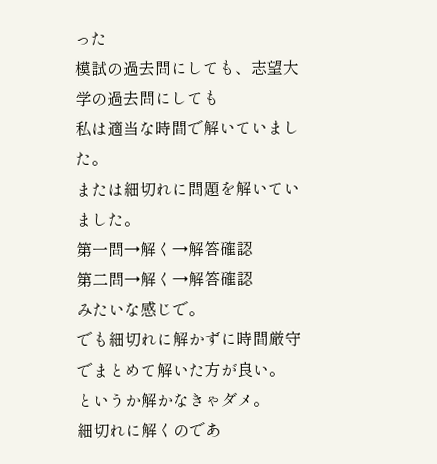った
模試の過去問にしても、志望大学の過去問にしても
私は適当な時間で解いていました。
または細切れに問題を解いていました。
第一問→解く→解答確認
第二問→解く→解答確認
みたいな感じで。
でも細切れに解かずに時間厳守でまとめて解いた方が良い。
というか解かなきゃダメ。
細切れに解くのであ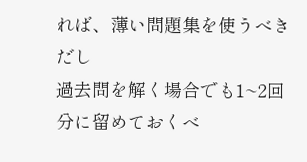れば、薄い問題集を使うべきだし
過去問を解く場合でも1~2回分に留めておくべ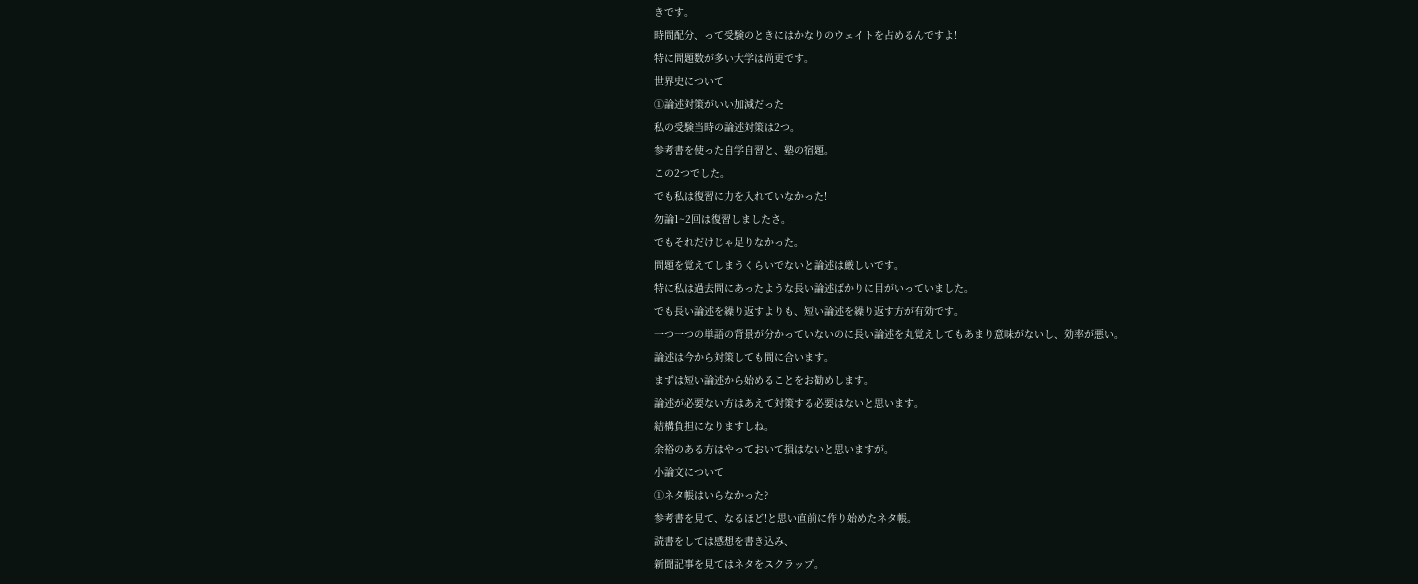きです。
時間配分、って受験のときにはかなりのウェイトを占めるんですよ!
特に問題数が多い大学は尚更です。
世界史について
①論述対策がいい加減だった
私の受験当時の論述対策は2つ。
参考書を使った自学自習と、塾の宿題。
この2つでした。
でも私は復習に力を入れていなかった!
勿論1~2回は復習しましたさ。
でもそれだけじゃ足りなかった。
問題を覚えてしまうくらいでないと論述は厳しいです。
特に私は過去問にあったような長い論述ばかりに目がいっていました。
でも長い論述を繰り返すよりも、短い論述を繰り返す方が有効です。
一つ一つの単語の背景が分かっていないのに長い論述を丸覚えしてもあまり意味がないし、効率が悪い。
論述は今から対策しても間に合います。
まずは短い論述から始めることをお勧めします。
論述が必要ない方はあえて対策する必要はないと思います。
結構負担になりますしね。
余裕のある方はやっておいて損はないと思いますが。
小論文について
①ネタ帳はいらなかった?
参考書を見て、なるほど!と思い直前に作り始めたネタ帳。
読書をしては感想を書き込み、
新聞記事を見てはネタをスクラップ。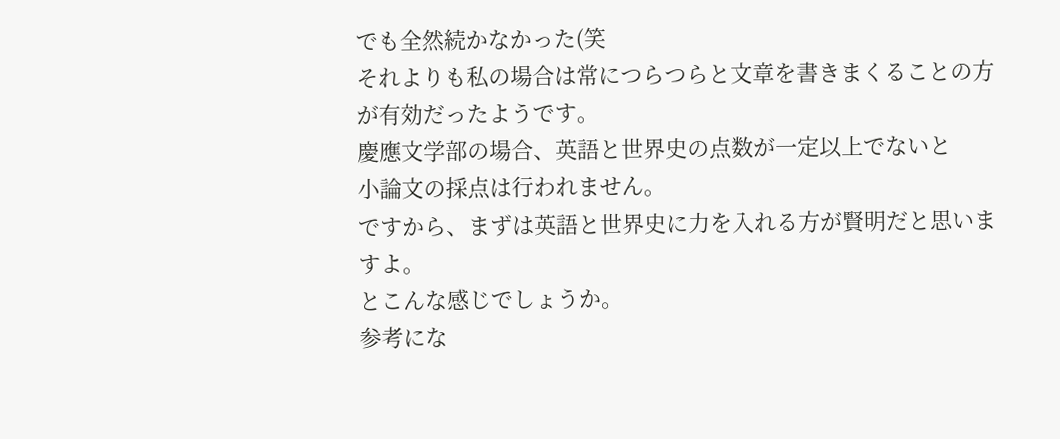でも全然続かなかった(笑
それよりも私の場合は常につらつらと文章を書きまくることの方が有効だったようです。
慶應文学部の場合、英語と世界史の点数が一定以上でないと
小論文の採点は行われません。
ですから、まずは英語と世界史に力を入れる方が賢明だと思いますよ。
とこんな感じでしょうか。
参考にな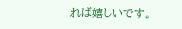れば嬉しいです。